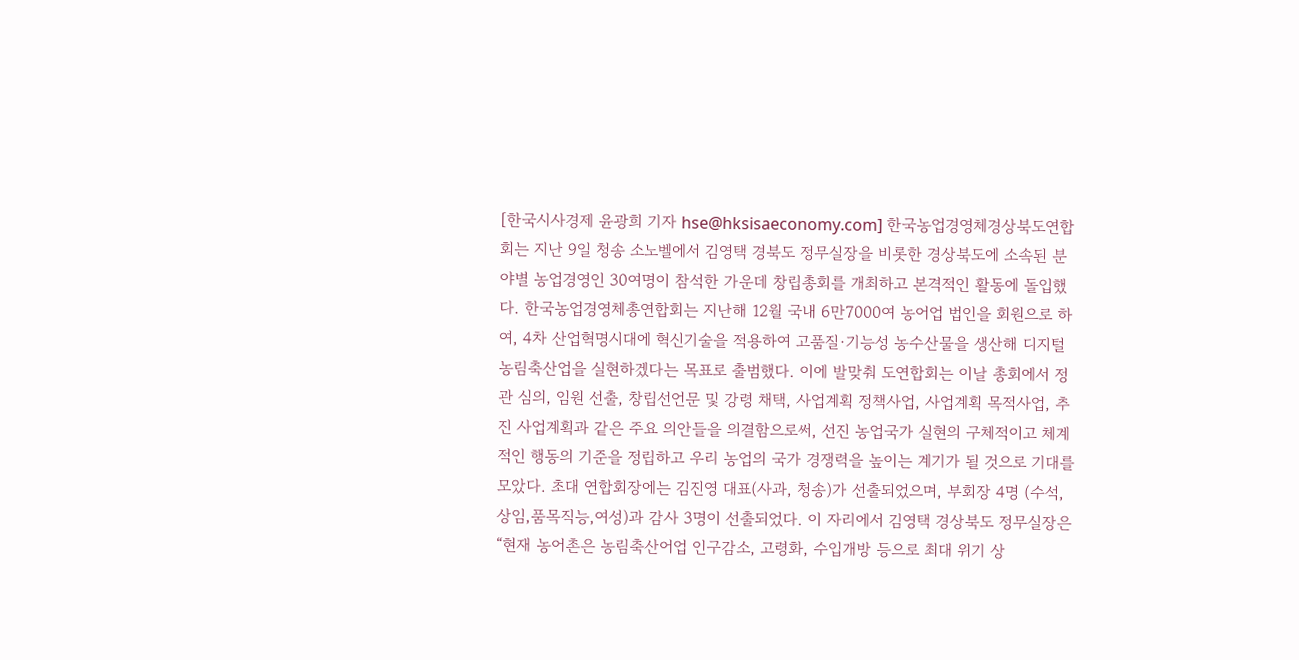[한국시사경제 윤광희 기자 hse@hksisaeconomy.com] 한국농업경영체경상북도연합회는 지난 9일 청송 소노벨에서 김영택 경북도 정무실장을 비롯한 경상북도에 소속된 분야별 농업경영인 30여명이 참석한 가운데 창립총회를 개최하고 본격적인 활동에 돌입했다. 한국농업경영체총연합회는 지난해 12월 국내 6만7000여 농어업 법인을 회원으로 하여, 4차 산업혁명시대에 혁신기술을 적용하여 고품질·기능성 농수산물을 생산해 디지털 농림축산업을 실현하겠다는 목표로 출범했다. 이에 발맞춰 도연합회는 이날 총회에서 정관 심의, 임원 선출, 창립선언문 및 강령 채택, 사업계획 정책사업, 사업계획 목적사업, 추진 사업계획과 같은 주요 의안들을 의결함으로써, 선진 농업국가 실현의 구체적이고 체계적인 행동의 기준을 정립하고 우리 농업의 국가 경쟁력을 높이는 계기가 될 것으로 기대를 모았다. 초대 연합회장에는 김진영 대표(사과, 청송)가 선출되었으며, 부회장 4명 (수석,상임,품목직능,여성)과 감사 3명이 선출되었다. 이 자리에서 김영택 경상북도 정무실장은 “현재 농어촌은 농림축산어업 인구감소, 고령화, 수입개방 등으로 최대 위기 상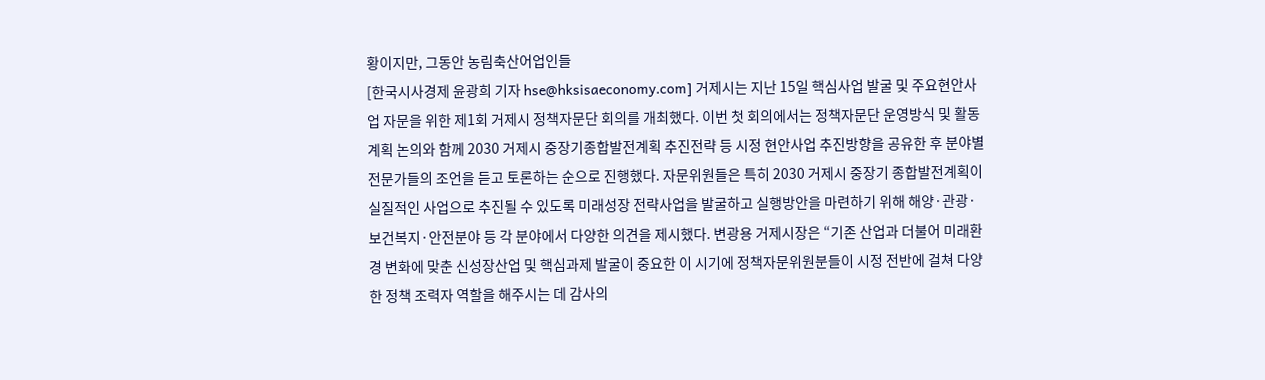황이지만, 그동안 농림축산어업인들
[한국시사경제 윤광희 기자 hse@hksisaeconomy.com] 거제시는 지난 15일 핵심사업 발굴 및 주요현안사업 자문을 위한 제1회 거제시 정책자문단 회의를 개최했다. 이번 첫 회의에서는 정책자문단 운영방식 및 활동계획 논의와 함께 2030 거제시 중장기종합발전계획 추진전략 등 시정 현안사업 추진방향을 공유한 후 분야별 전문가들의 조언을 듣고 토론하는 순으로 진행했다. 자문위원들은 특히 2030 거제시 중장기 종합발전계획이 실질적인 사업으로 추진될 수 있도록 미래성장 전략사업을 발굴하고 실행방안을 마련하기 위해 해양·관광·보건복지·안전분야 등 각 분야에서 다양한 의견을 제시했다. 변광용 거제시장은 “기존 산업과 더불어 미래환경 변화에 맞춘 신성장산업 및 핵심과제 발굴이 중요한 이 시기에 정책자문위원분들이 시정 전반에 걸쳐 다양한 정책 조력자 역할을 해주시는 데 감사의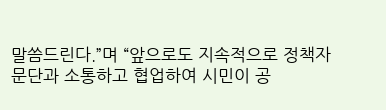말씀드린다.”며 “앞으로도 지속적으로 정책자문단과 소통하고 협업하여 시민이 공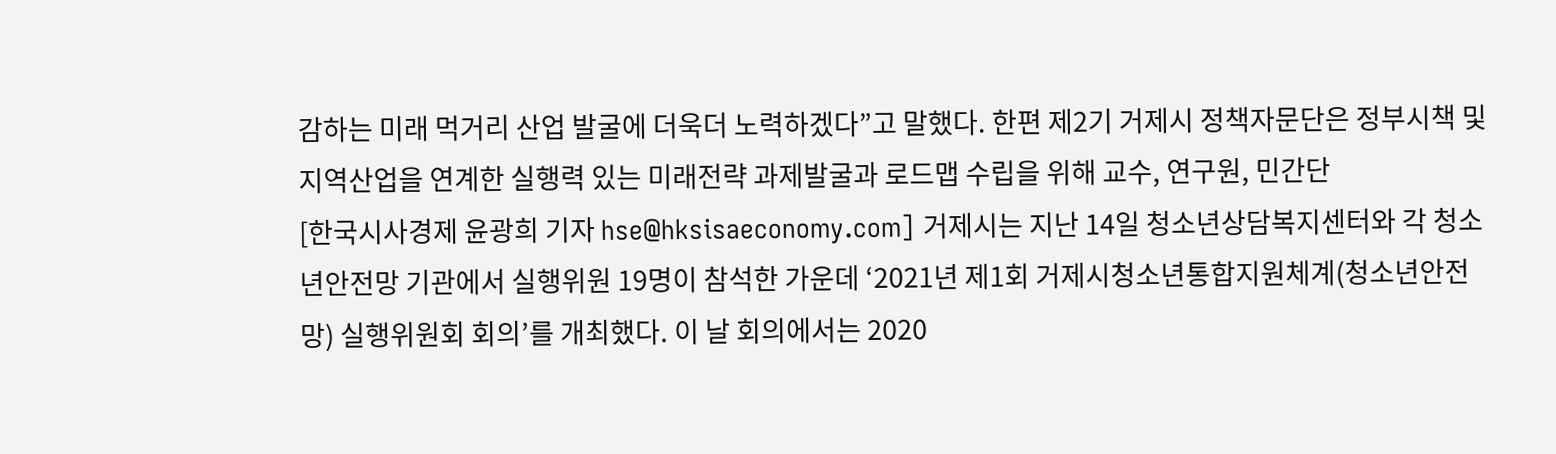감하는 미래 먹거리 산업 발굴에 더욱더 노력하겠다”고 말했다. 한편 제2기 거제시 정책자문단은 정부시책 및 지역산업을 연계한 실행력 있는 미래전략 과제발굴과 로드맵 수립을 위해 교수, 연구원, 민간단
[한국시사경제 윤광희 기자 hse@hksisaeconomy.com] 거제시는 지난 14일 청소년상담복지센터와 각 청소년안전망 기관에서 실행위원 19명이 참석한 가운데 ‘2021년 제1회 거제시청소년통합지원체계(청소년안전망) 실행위원회 회의’를 개최했다. 이 날 회의에서는 2020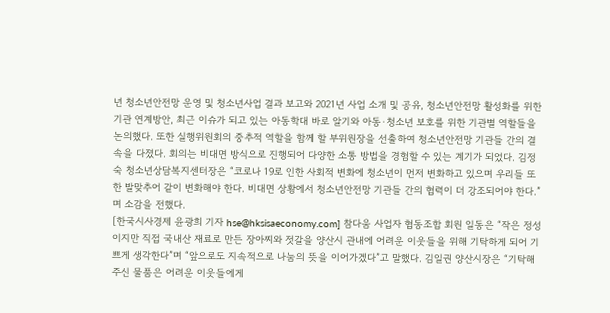년 청소년안전망 운영 및 청소년사업 결과 보고와 2021년 사업 소개 및 공유, 청소년안전망 활성화를 위한 기관 연계방안, 최근 이슈가 되고 있는 아동학대 바로 알기와 아동·청소년 보호를 위한 기관별 역할들을 논의했다. 또한 실행위원회의 중추적 역할을 함께 할 부위원장을 선출하여 청소년안전망 기관들 간의 결속을 다졌다. 회의는 비대면 방식으로 진행되어 다양한 소통 방법을 경험할 수 있는 계기가 되었다. 김정숙 청소년상담복지센터장은 “코로나 19로 인한 사회적 변화에 청소년이 먼저 변화하고 있으며 우리들 또한 발맞추어 같이 변화해야 한다. 비대면 상황에서 청소년안전망 기관들 간의 협력이 더 강조되어야 한다.”며 소감을 전했다.
[한국시사경제 윤광희 기자 hse@hksisaeconomy.com] 참다움 사업자 협동조합 회원 일동은 “작은 정성이지만 직접 국내산 재료로 만든 장아찌와 젓갈을 양산시 관내에 어려운 이웃들을 위해 기탁하게 되어 기쁘게 생각한다”며 “앞으로도 지속적으로 나눔의 뜻을 이어가겠다”고 말했다. 김일권 양산시장은 “기탁해 주신 물품은 어려운 이웃들에게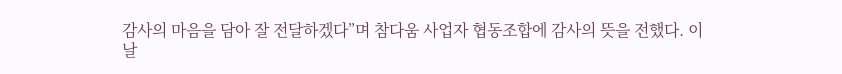감사의 마음을 담아 잘 전달하겠다”며 참다움 사업자 협동조합에 감사의 뜻을 전했다. 이날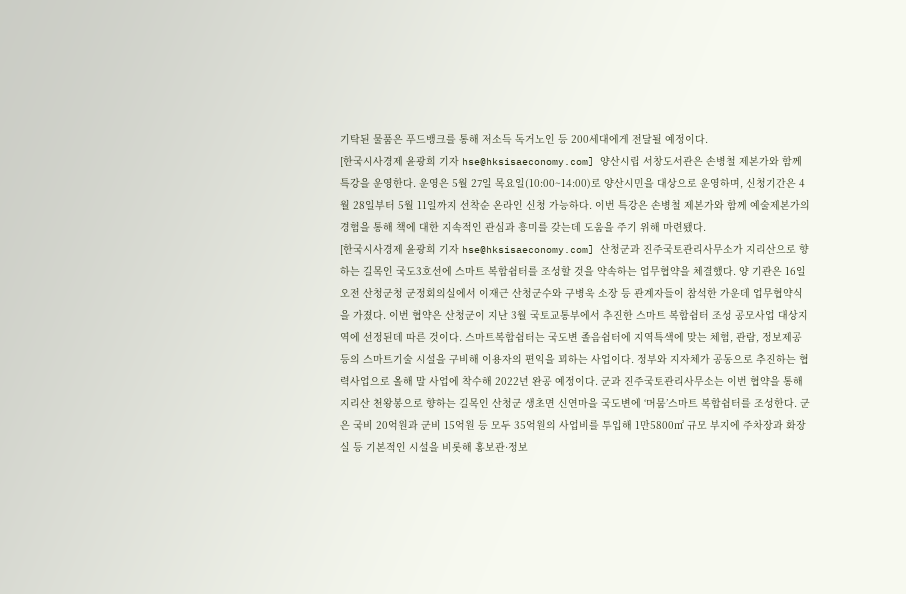기탁된 물품은 푸드뱅크를 통해 저소득 독거노인 등 200세대에게 전달될 예정이다.
[한국시사경제 윤광희 기자 hse@hksisaeconomy.com] 양산시립 서창도서관은 손병철 제본가와 함께 특강을 운영한다. 운영은 5월 27일 목요일(10:00~14:00)로 양산시민을 대상으로 운영하며, 신청기간은 4월 28일부터 5월 11일까지 선착순 온라인 신청 가능하다. 이번 특강은 손병철 제본가와 함께 예술제본가의 경험을 통해 책에 대한 지속적인 관심과 흥미를 갖는데 도움을 주기 위해 마련됐다.
[한국시사경제 윤광희 기자 hse@hksisaeconomy.com] 산청군과 진주국토관리사무소가 지리산으로 향하는 길목인 국도3호선에 스마트 복합쉼터를 조성할 것을 약속하는 업무협약을 체결했다. 양 기관은 16일 오전 산청군청 군정회의실에서 이재근 산청군수와 구병욱 소장 등 관계자들이 참석한 가운데 업무협약식을 가졌다. 이번 협약은 산청군이 지난 3월 국토교통부에서 추진한 스마트 복합쉼터 조성 공모사업 대상지역에 선정된데 따른 것이다. 스마트복합쉼터는 국도변 졸음쉼터에 지역특색에 맞는 체험, 관람, 정보제공 등의 스마트기술 시설을 구비해 이용자의 편익을 꾀하는 사업이다. 정부와 지자체가 공동으로 추진하는 협력사업으로 올해 말 사업에 착수해 2022년 완공 예정이다. 군과 진주국토관리사무소는 이번 협약을 통해 지리산 천왕봉으로 향하는 길목인 산청군 생초면 신연마을 국도변에 ‘머뭄’스마트 복합쉼터를 조성한다. 군은 국비 20억원과 군비 15억원 등 모두 35억원의 사업비를 투입해 1만5800㎡ 규모 부지에 주차장과 화장실 등 기본적인 시설을 비롯해 홍보관·정보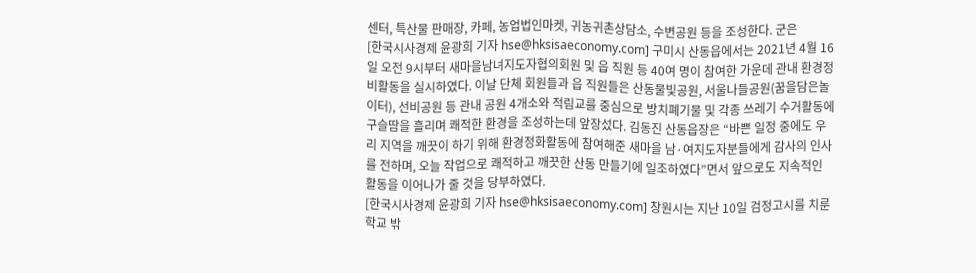센터, 특산물 판매장, 카페, 농업법인마켓, 귀농귀촌상담소, 수변공원 등을 조성한다. 군은
[한국시사경제 윤광희 기자 hse@hksisaeconomy.com] 구미시 산동읍에서는 2021년 4월 16일 오전 9시부터 새마을남녀지도자협의회원 및 읍 직원 등 40여 명이 참여한 가운데 관내 환경정비활동을 실시하였다. 이날 단체 회원들과 읍 직원들은 산동물빛공원, 서울나들공원(꿈을담은놀이터), 선비공원 등 관내 공원 4개소와 적림교를 중심으로 방치폐기물 및 각종 쓰레기 수거활동에 구슬땀을 흘리며 쾌적한 환경을 조성하는데 앞장섰다. 김동진 산동읍장은 “바쁜 일정 중에도 우리 지역을 깨끗이 하기 위해 환경정화활동에 참여해준 새마을 남·여지도자분들에게 감사의 인사를 전하며, 오늘 작업으로 쾌적하고 깨끗한 산동 만들기에 일조하였다”면서 앞으로도 지속적인 활동을 이어나가 줄 것을 당부하였다.
[한국시사경제 윤광희 기자 hse@hksisaeconomy.com] 창원시는 지난 10일 검정고시를 치룬 학교 밖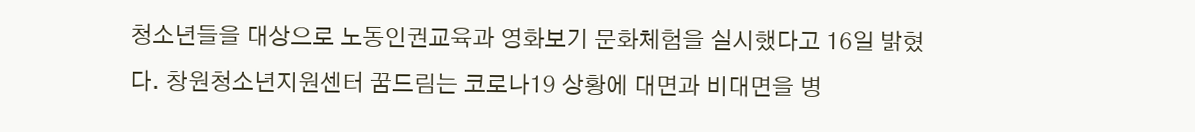청소년들을 대상으로 노동인권교육과 영화보기 문화체험을 실시했다고 16일 밝혔다. 창원청소년지원센터 꿈드림는 코로나19 상황에 대면과 비대면을 병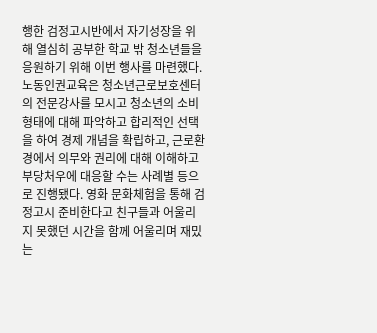행한 검정고시반에서 자기성장을 위해 열심히 공부한 학교 밖 청소년들을 응원하기 위해 이번 행사를 마련했다. 노동인권교육은 청소년근로보호센터의 전문강사를 모시고 청소년의 소비 형태에 대해 파악하고 합리적인 선택을 하여 경제 개념을 확립하고, 근로환경에서 의무와 권리에 대해 이해하고 부당처우에 대응할 수는 사례별 등으로 진행됐다. 영화 문화체험을 통해 검정고시 준비한다고 친구들과 어울리지 못했던 시간을 함께 어울리며 재밌는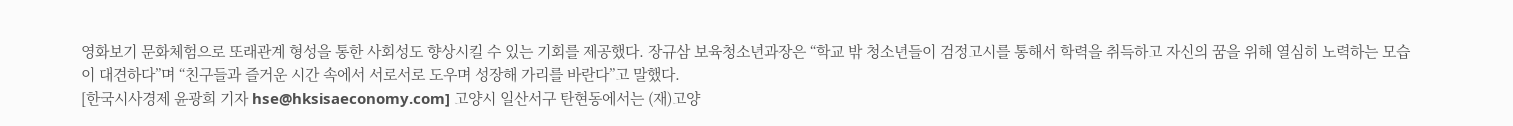영화보기 문화체험으로 또래관계 형성을 통한 사회성도 향상시킬 수 있는 기회를 제공했다. 장규삼 보육청소년과장은 “학교 밖 청소년들이 검정고시를 통해서 학력을 취득하고 자신의 꿈을 위해 열심히 노력하는 모습이 대견하다”며 “친구들과 즐거운 시간 속에서 서로서로 도우며 성장해 가리를 바란다”고 말했다.
[한국시사경제 윤광희 기자 hse@hksisaeconomy.com] 고양시 일산서구 탄현동에서는 (재)고양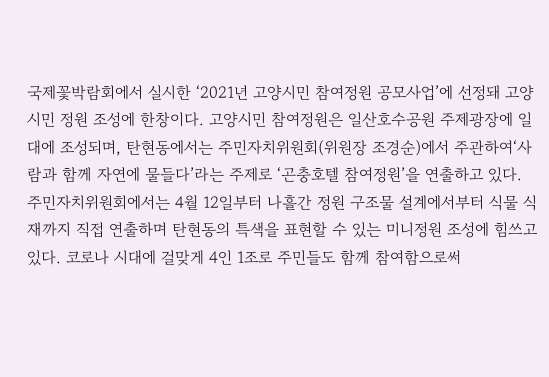국제꽃박람회에서 실시한 ‘2021년 고양시민 참여정원 공모사업’에 선정돼 고양시민 정원 조성에 한창이다. 고양시민 참여정원은 일산호수공원 주제광장에 일대에 조성되며, 탄현동에서는 주민자치위원회(위원장 조경순)에서 주관하여‘사람과 함께 자연에 물들다’라는 주제로 ‘곤충호텔 참여정원’을 연출하고 있다. 주민자치위원회에서는 4월 12일부터 나흘간 정원 구조물 설계에서부터 식물 식재까지 직접 연출하며 탄현동의 특색을 표현할 수 있는 미니정원 조성에 힘쓰고 있다. 코로나 시대에 걸맞게 4인 1조로 주민들도 함께 참여함으로써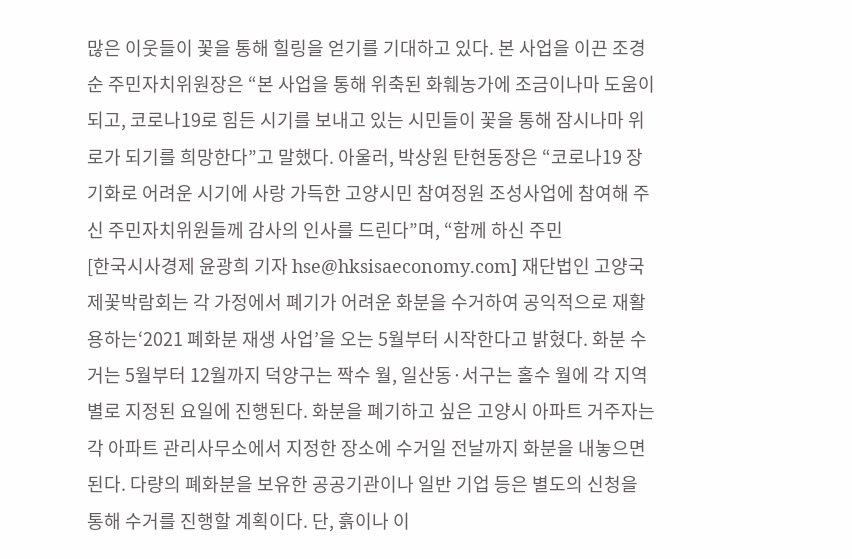많은 이웃들이 꽃을 통해 힐링을 얻기를 기대하고 있다. 본 사업을 이끈 조경순 주민자치위원장은 “본 사업을 통해 위축된 화훼농가에 조금이나마 도움이 되고, 코로나19로 힘든 시기를 보내고 있는 시민들이 꽃을 통해 잠시나마 위로가 되기를 희망한다”고 말했다. 아울러, 박상원 탄현동장은 “코로나19 장기화로 어려운 시기에 사랑 가득한 고양시민 참여정원 조성사업에 참여해 주신 주민자치위원들께 감사의 인사를 드린다”며, “함께 하신 주민
[한국시사경제 윤광희 기자 hse@hksisaeconomy.com] 재단법인 고양국제꽃박람회는 각 가정에서 폐기가 어려운 화분을 수거하여 공익적으로 재활용하는‘2021 폐화분 재생 사업’을 오는 5월부터 시작한다고 밝혔다. 화분 수거는 5월부터 12월까지 덕양구는 짝수 월, 일산동·서구는 홀수 월에 각 지역별로 지정된 요일에 진행된다. 화분을 폐기하고 싶은 고양시 아파트 거주자는 각 아파트 관리사무소에서 지정한 장소에 수거일 전날까지 화분을 내놓으면 된다. 다량의 폐화분을 보유한 공공기관이나 일반 기업 등은 별도의 신청을 통해 수거를 진행할 계획이다. 단, 흙이나 이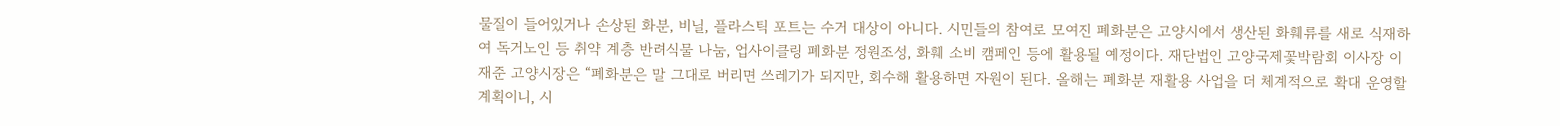물질이 들어있거나 손상된 화분, 비닐, 플라스틱 포트는 수거 대상이 아니다. 시민들의 참여로 모여진 폐화분은 고양시에서 생산된 화훼류를 새로 식재하여 독거노인 등 취약 계층 반려식물 나눔, 업사이클링 폐화분 정원조성, 화훼 소비 캠페인 등에 활용될 예정이다. 재단법인 고양국제꽃박람회 이사장 이재준 고양시장은 “폐화분은 말 그대로 버리면 쓰레기가 되지만, 회수해 활용하면 자원이 된다. 올해는 폐화분 재활용 사업을 더 체계적으로 확대 운영할 계획이니, 시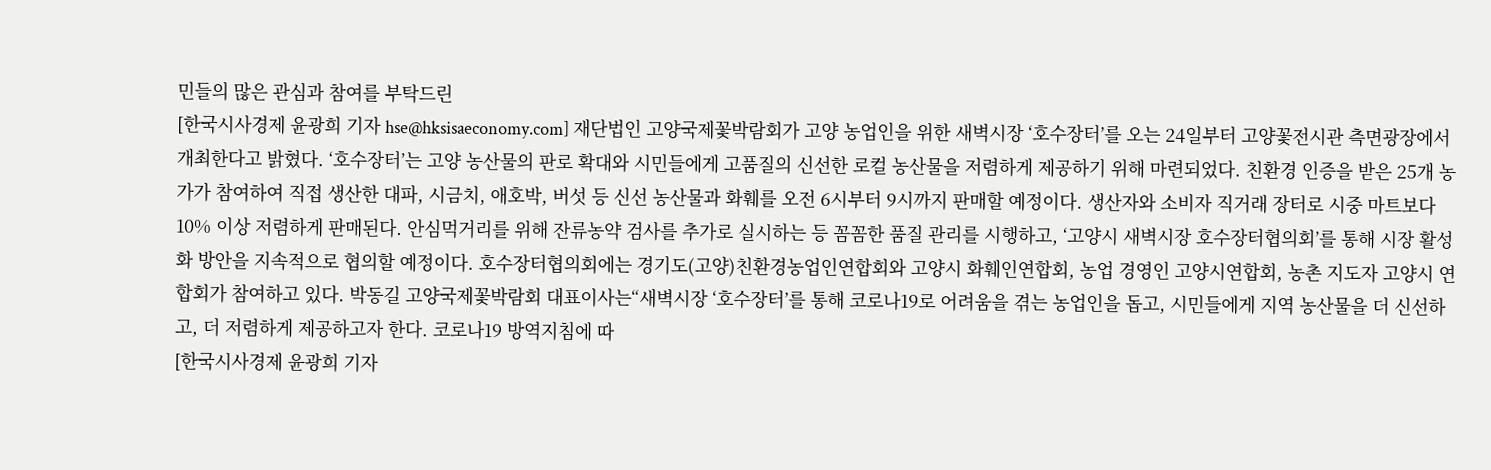민들의 많은 관심과 참여를 부탁드린
[한국시사경제 윤광희 기자 hse@hksisaeconomy.com] 재단법인 고양국제꽃박람회가 고양 농업인을 위한 새벽시장 ‘호수장터’를 오는 24일부터 고양꽃전시관 측면광장에서 개최한다고 밝혔다. ‘호수장터’는 고양 농산물의 판로 확대와 시민들에게 고품질의 신선한 로컬 농산물을 저렴하게 제공하기 위해 마련되었다. 친환경 인증을 받은 25개 농가가 참여하여 직접 생산한 대파, 시금치, 애호박, 버섯 등 신선 농산물과 화훼를 오전 6시부터 9시까지 판매할 예정이다. 생산자와 소비자 직거래 장터로 시중 마트보다 10% 이상 저렴하게 판매된다. 안심먹거리를 위해 잔류농약 검사를 추가로 실시하는 등 꼼꼼한 품질 관리를 시행하고, ‘고양시 새벽시장 호수장터협의회’를 통해 시장 활성화 방안을 지속적으로 협의할 예정이다. 호수장터협의회에는 경기도(고양)친환경농업인연합회와 고양시 화훼인연합회, 농업 경영인 고양시연합회, 농촌 지도자 고양시 연합회가 참여하고 있다. 박동길 고양국제꽃박람회 대표이사는“새벽시장 ‘호수장터’를 통해 코로나19로 어려움을 겪는 농업인을 돕고, 시민들에게 지역 농산물을 더 신선하고, 더 저렴하게 제공하고자 한다. 코로나19 방역지침에 따
[한국시사경제 윤광희 기자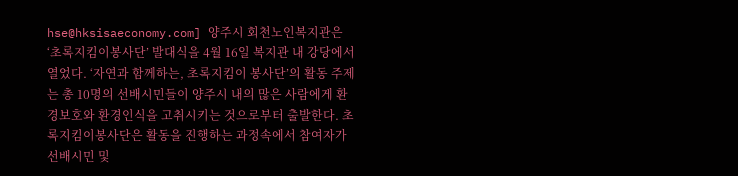hse@hksisaeconomy.com] 양주시 회천노인복지관은 ‘초록지킴이봉사단’ 발대식을 4월 16일 복지관 내 강당에서 열었다. ‘자연과 함께하는, 초록지킴이 봉사단’의 활동 주제는 총 10명의 선배시민들이 양주시 내의 많은 사람에게 환경보호와 환경인식을 고취시키는 것으로부터 출발한다. 초록지킴이봉사단은 활동을 진행하는 과정속에서 참여자가 선배시민 및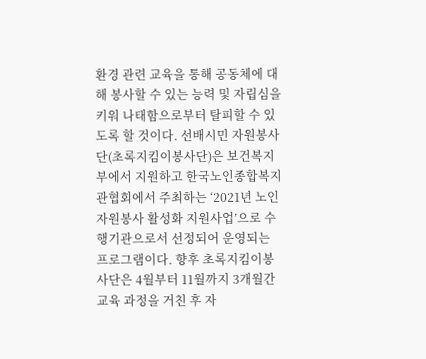환경 관련 교육을 통해 공동체에 대해 봉사할 수 있는 능력 및 자립심을 키워 나태함으로부터 탈피할 수 있도록 할 것이다. 선배시민 자원봉사단(초록지킴이봉사단)은 보건복지부에서 지원하고 한국노인종합복지관협회에서 주최하는 ‘2021년 노인자원봉사 활성화 지원사업’으로 수행기관으로서 선정되어 운영되는 프로그램이다. 향후 초록지킴이봉사단은 4월부터 11월까지 3개월간 교육 과정을 거친 후 자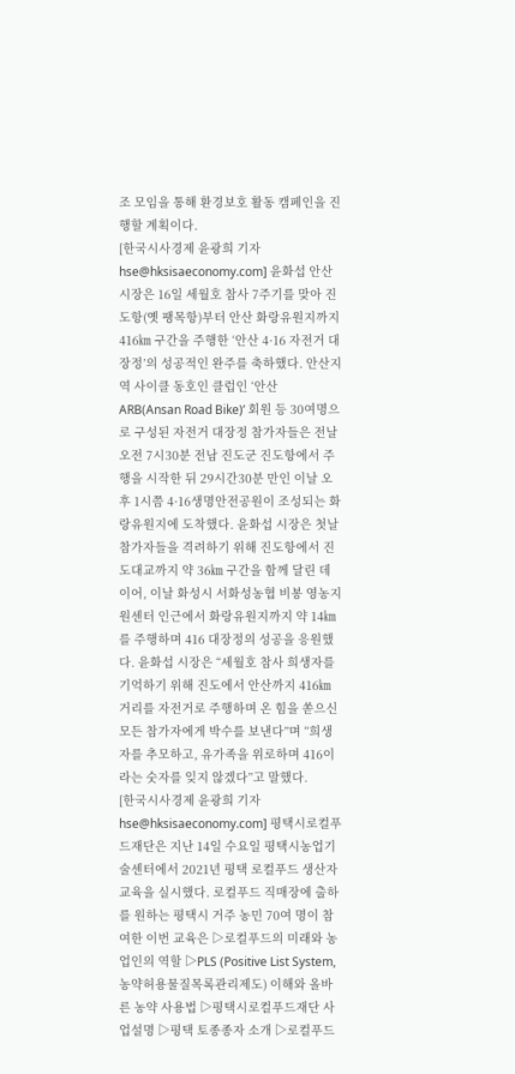조 모임을 통해 환경보호 활동 캠페인을 진행할 계획이다.
[한국시사경제 윤광희 기자 hse@hksisaeconomy.com] 윤화섭 안산시장은 16일 세월호 참사 7주기를 맞아 진도항(옛 팽목항)부터 안산 화랑유원지까지 416㎞ 구간을 주행한 ‘안산 4·16 자전거 대장정’의 성공적인 완주를 축하했다. 안산지역 사이클 동호인 클럽인 ‘안산 ARB(Ansan Road Bike)’ 회원 등 30여명으로 구성된 자전거 대장정 참가자들은 전날 오전 7시30분 전남 진도군 진도항에서 주행을 시작한 뒤 29시간30분 만인 이날 오후 1시쯤 4·16생명안전공원이 조성되는 화랑유원지에 도착했다. 윤화섭 시장은 첫날 참가자들을 격려하기 위해 진도항에서 진도대교까지 약 36㎞ 구간을 함께 달린 데 이어, 이날 화성시 서화성농협 비봉 영농지원센터 인근에서 화랑유원지까지 약 14㎞를 주행하며 416 대장정의 성공을 응원했다. 윤화섭 시장은 “세월호 참사 희생자를 기억하기 위해 진도에서 안산까지 416㎞ 거리를 자전거로 주행하며 온 힘을 쏟으신 모든 참가자에게 박수를 보낸다”며 “희생자를 추모하고, 유가족을 위로하며 416이라는 숫자를 잊지 않겠다”고 말했다.
[한국시사경제 윤광희 기자 hse@hksisaeconomy.com] 평택시로컬푸드재단은 지난 14일 수요일 평택시농업기술센터에서 2021년 평택 로컬푸드 생산자 교육을 실시했다. 로컬푸드 직매장에 출하를 원하는 평택시 거주 농민 70여 명이 참여한 이번 교육은 ▷로컬푸드의 미래와 농업인의 역할 ▷PLS (Positive List System, 농약허용물질목록관리제도) 이해와 올바른 농약 사용법 ▷평택시로컬푸드재단 사업설명 ▷평택 토종종자 소개 ▷로컬푸드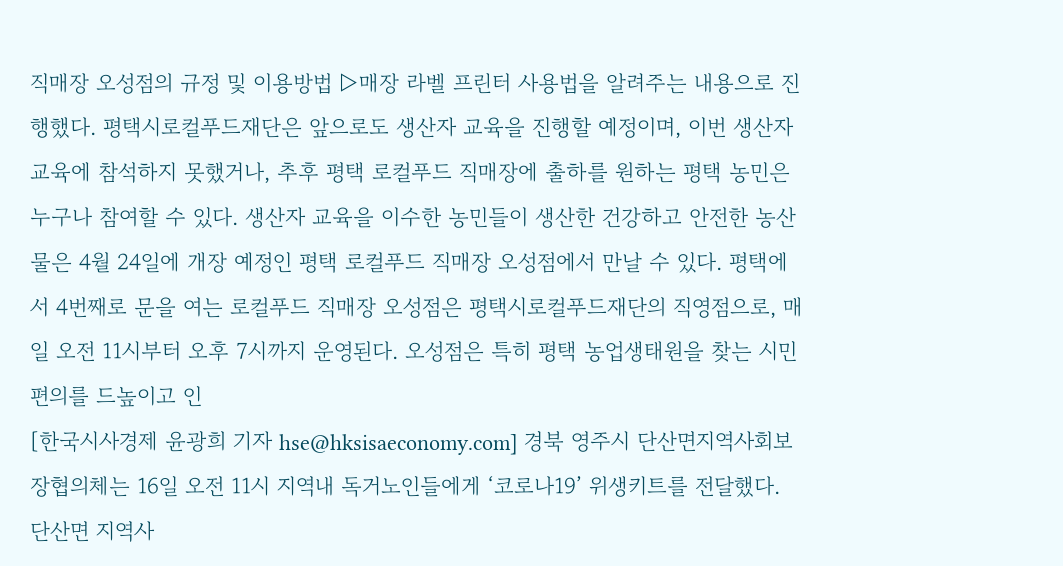직매장 오성점의 규정 및 이용방법 ▷매장 라벨 프린터 사용법을 알려주는 내용으로 진행했다. 평택시로컬푸드재단은 앞으로도 생산자 교육을 진행할 예정이며, 이번 생산자 교육에 참석하지 못했거나, 추후 평택 로컬푸드 직매장에 출하를 원하는 평택 농민은 누구나 참여할 수 있다. 생산자 교육을 이수한 농민들이 생산한 건강하고 안전한 농산물은 4월 24일에 개장 예정인 평택 로컬푸드 직매장 오성점에서 만날 수 있다. 평택에서 4번째로 문을 여는 로컬푸드 직매장 오성점은 평택시로컬푸드재단의 직영점으로, 매일 오전 11시부터 오후 7시까지 운영된다. 오성점은 특히 평택 농업생태원을 찾는 시민 편의를 드높이고 인
[한국시사경제 윤광희 기자 hse@hksisaeconomy.com] 경북 영주시 단산면지역사회보장협의체는 16일 오전 11시 지역내 독거노인들에게 ‘코로나19’ 위생키트를 전달했다. 단산면 지역사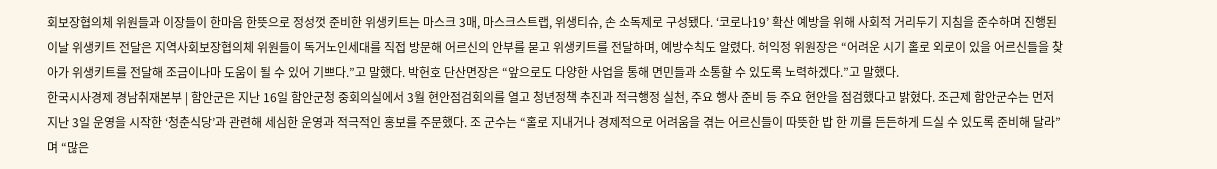회보장협의체 위원들과 이장들이 한마음 한뜻으로 정성껏 준비한 위생키트는 마스크 3매, 마스크스트랩, 위생티슈, 손 소독제로 구성됐다. ‘코로나19’ 확산 예방을 위해 사회적 거리두기 지침을 준수하며 진행된 이날 위생키트 전달은 지역사회보장협의체 위원들이 독거노인세대를 직접 방문해 어르신의 안부를 묻고 위생키트를 전달하며, 예방수칙도 알렸다. 허익정 위원장은 “어려운 시기 홀로 외로이 있을 어르신들을 찾아가 위생키트를 전달해 조금이나마 도움이 될 수 있어 기쁘다.”고 말했다. 박헌호 단산면장은 “앞으로도 다양한 사업을 통해 면민들과 소통할 수 있도록 노력하겠다.”고 말했다.
한국시사경제 경남취재본부 | 함안군은 지난 16일 함안군청 중회의실에서 3월 현안점검회의를 열고 청년정책 추진과 적극행정 실천, 주요 행사 준비 등 주요 현안을 점검했다고 밝혔다. 조근제 함안군수는 먼저 지난 3일 운영을 시작한 ‘청춘식당’과 관련해 세심한 운영과 적극적인 홍보를 주문했다. 조 군수는 “홀로 지내거나 경제적으로 어려움을 겪는 어르신들이 따뜻한 밥 한 끼를 든든하게 드실 수 있도록 준비해 달라”며 “많은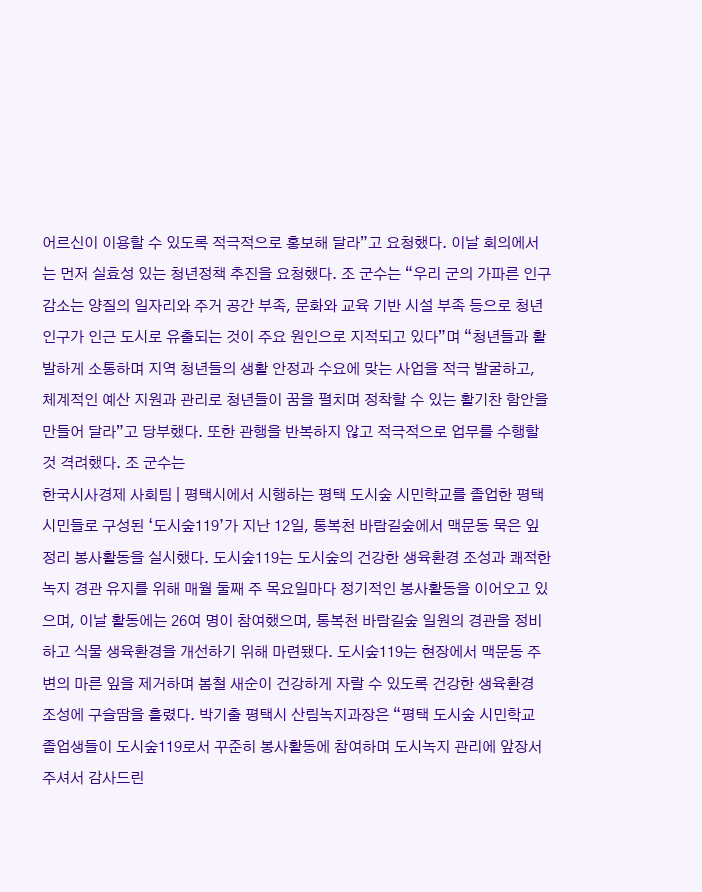어르신이 이용할 수 있도록 적극적으로 홍보해 달라”고 요청했다. 이날 회의에서는 먼저 실효성 있는 청년정책 추진을 요청했다. 조 군수는 “우리 군의 가파른 인구 감소는 양질의 일자리와 주거 공간 부족, 문화와 교육 기반 시설 부족 등으로 청년 인구가 인근 도시로 유출되는 것이 주요 원인으로 지적되고 있다”며 “청년들과 활발하게 소통하며 지역 청년들의 생활 안정과 수요에 맞는 사업을 적극 발굴하고, 체계적인 예산 지원과 관리로 청년들이 꿈을 펼치며 정착할 수 있는 활기찬 함안을 만들어 달라”고 당부했다. 또한 관행을 반복하지 않고 적극적으로 업무를 수행할 것 격려했다. 조 군수는
한국시사경제 사회팀 | 평택시에서 시행하는 평택 도시숲 시민학교를 졸업한 평택시민들로 구성된 ‘도시숲119’가 지난 12일, 통복천 바람길숲에서 맥문동 묵은 잎 정리 봉사활동을 실시했다. 도시숲119는 도시숲의 건강한 생육환경 조성과 쾌적한 녹지 경관 유지를 위해 매월 둘째 주 목요일마다 정기적인 봉사활동을 이어오고 있으며, 이날 활동에는 26여 명이 참여했으며, 통복천 바람길숲 일원의 경관을 정비하고 식물 생육환경을 개선하기 위해 마련됐다. 도시숲119는 현장에서 맥문동 주변의 마른 잎을 제거하며 봄철 새순이 건강하게 자랄 수 있도록 건강한 생육환경 조성에 구슬땀을 흘렸다. 박기출 평택시 산림녹지과장은 “평택 도시숲 시민학교 졸업생들이 도시숲119로서 꾸준히 봉사활동에 참여하며 도시녹지 관리에 앞장서 주셔서 감사드린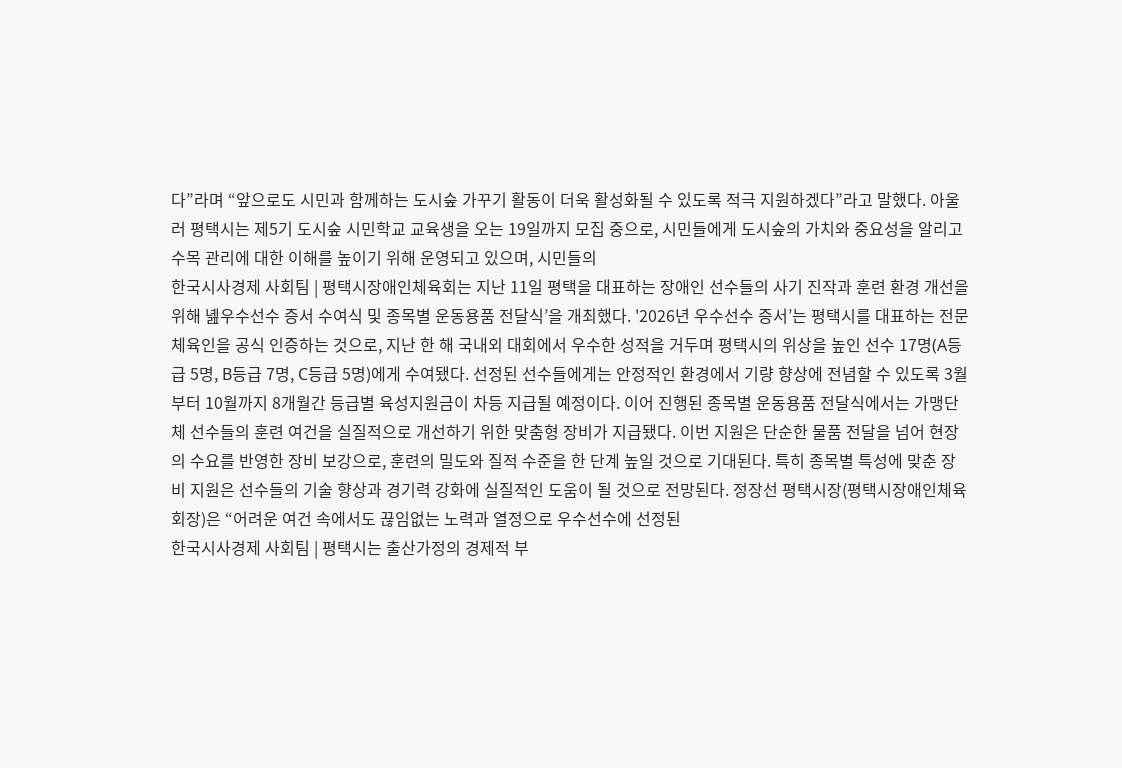다”라며 “앞으로도 시민과 함께하는 도시숲 가꾸기 활동이 더욱 활성화될 수 있도록 적극 지원하겠다”라고 말했다. 아울러 평택시는 제5기 도시숲 시민학교 교육생을 오는 19일까지 모집 중으로, 시민들에게 도시숲의 가치와 중요성을 알리고 수목 관리에 대한 이해를 높이기 위해 운영되고 있으며, 시민들의
한국시사경제 사회팀 | 평택시장애인체육회는 지난 11일 평택을 대표하는 장애인 선수들의 사기 진작과 훈련 환경 개선을 위해 녪우수선수 증서 수여식 및 종목별 운동용품 전달식’을 개최했다. '2026년 우수선수 증서’는 평택시를 대표하는 전문 체육인을 공식 인증하는 것으로, 지난 한 해 국내외 대회에서 우수한 성적을 거두며 평택시의 위상을 높인 선수 17명(A등급 5명, B등급 7명, C등급 5명)에게 수여됐다. 선정된 선수들에게는 안정적인 환경에서 기량 향상에 전념할 수 있도록 3월부터 10월까지 8개월간 등급별 육성지원금이 차등 지급될 예정이다. 이어 진행된 종목별 운동용품 전달식에서는 가맹단체 선수들의 훈련 여건을 실질적으로 개선하기 위한 맞춤형 장비가 지급됐다. 이번 지원은 단순한 물품 전달을 넘어 현장의 수요를 반영한 장비 보강으로, 훈련의 밀도와 질적 수준을 한 단계 높일 것으로 기대된다. 특히 종목별 특성에 맞춘 장비 지원은 선수들의 기술 향상과 경기력 강화에 실질적인 도움이 될 것으로 전망된다. 정장선 평택시장(평택시장애인체육회장)은 “어려운 여건 속에서도 끊임없는 노력과 열정으로 우수선수에 선정된
한국시사경제 사회팀 | 평택시는 출산가정의 경제적 부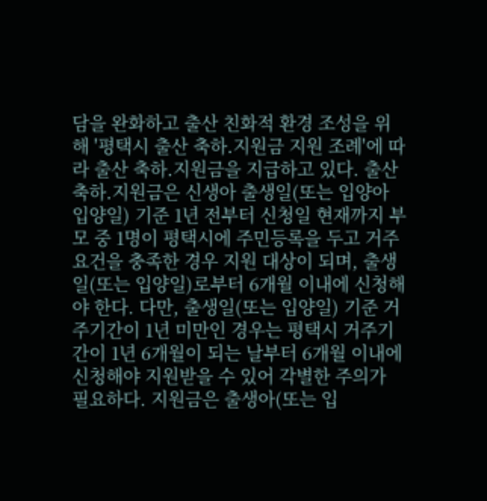담을 완화하고 출산 친화적 환경 조성을 위해 '평택시 출산 축하․지원금 지원 조례'에 따라 출산 축하․지원금을 지급하고 있다. 출산 축하․지원금은 신생아 출생일(또는 입양아 입양일) 기준 1년 전부터 신청일 현재까지 부모 중 1명이 평택시에 주민등록을 두고 거주 요건을 충족한 경우 지원 대상이 되며, 출생일(또는 입양일)로부터 6개월 이내에 신청해야 한다. 다만, 출생일(또는 입양일) 기준 거주기간이 1년 미만인 경우는 평택시 거주기간이 1년 6개월이 되는 날부터 6개월 이내에 신청해야 지원받을 수 있어 각별한 주의가 필요하다. 지원금은 출생아(또는 입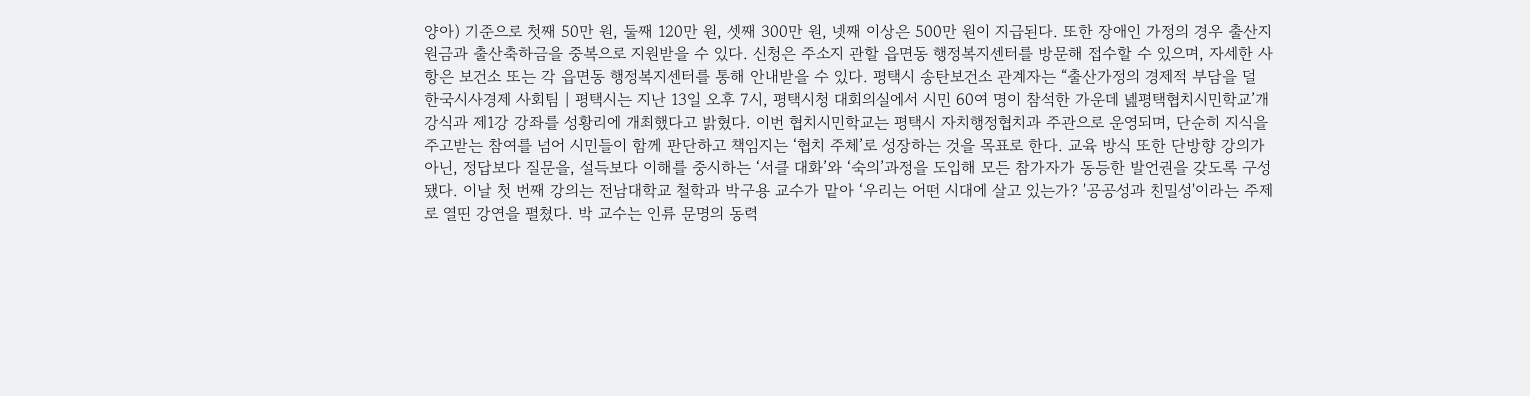양아) 기준으로 첫째 50만 원, 둘째 120만 원, 셋째 300만 원, 넷째 이상은 500만 원이 지급된다. 또한 장애인 가정의 경우 출산지원금과 출산축하금을 중복으로 지원받을 수 있다. 신청은 주소지 관할 읍면동 행정복지센터를 방문해 접수할 수 있으며, 자세한 사항은 보건소 또는 각 읍면동 행정복지센터를 통해 안내받을 수 있다. 평택시 송탄보건소 관계자는 “출산가정의 경제적 부담을 덜
한국시사경제 사회팀 | 평택시는 지난 13일 오후 7시, 평택시청 대회의실에서 시민 60여 명이 참석한 가운데 녪평택협치시민학교’개강식과 제1강 강좌를 성황리에 개최했다고 밝혔다. 이번 협치시민학교는 평택시 자치행정협치과 주관으로 운영되며, 단순히 지식을 주고받는 참여를 넘어 시민들이 함께 판단하고 책임지는 ‘협치 주체’로 성장하는 것을 목표로 한다. 교육 방식 또한 단방향 강의가 아닌, 정답보다 질문을, 설득보다 이해를 중시하는 ‘서클 대화’와 ‘숙의’과정을 도입해 모든 참가자가 동등한 발언권을 갖도록 구성됐다. 이날 첫 번째 강의는 전남대학교 철학과 박구용 교수가 맡아 ‘우리는 어떤 시대에 살고 있는가? '공공성과 친밀성'이라는 주제로 열띤 강연을 펼쳤다. 박 교수는 인류 문명의 동력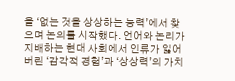을 ‘없는 것을 상상하는 능력’에서 찾으며 논의를 시작했다. 언어와 논리가 지배하는 현대 사회에서 인류가 잃어버린 ‘감각적 경험’과 ‘상상력’의 가치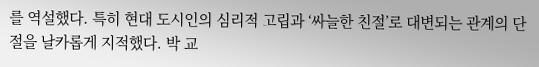를 역설했다. 특히 현대 도시인의 심리적 고립과 ‘싸늘한 친절’로 대변되는 관계의 단절을 날카롭게 지적했다. 박 교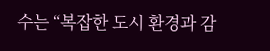수는 “복잡한 도시 환경과 감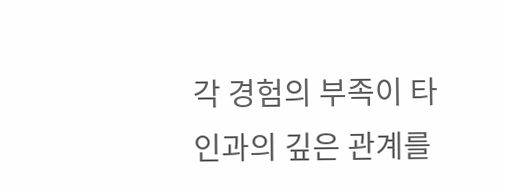각 경험의 부족이 타인과의 깊은 관계를